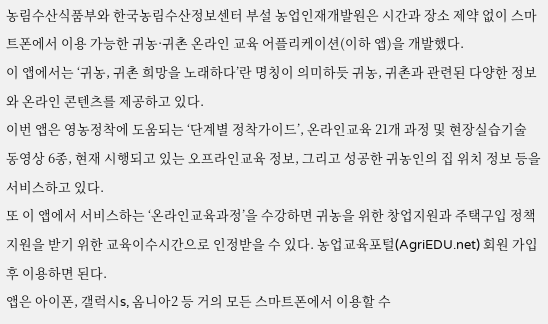농림수산식품부와 한국농림수산정보센터 부설 농업인재개발원은 시간과 장소 제약 없이 스마트폰에서 이용 가능한 귀농·귀촌 온라인 교육 어플리케이션(이하 앱)을 개발했다.
이 앱에서는 ‘귀농, 귀촌 희망을 노래하다’란 명칭이 의미하듯 귀농, 귀촌과 관련된 다양한 정보와 온라인 콘텐츠를 제공하고 있다.
이번 앱은 영농정착에 도움되는 ‘단계별 정착가이드’, 온라인교육 21개 과정 및 현장실습기술 동영상 6종, 현재 시행되고 있는 오프라인교육 정보, 그리고 성공한 귀농인의 집 위치 정보 등을 서비스하고 있다.
또 이 앱에서 서비스하는 ‘온라인교육과정’을 수강하면 귀농을 위한 창업지원과 주택구입 정책 지원을 받기 위한 교육이수시간으로 인정받을 수 있다. 농업교육포털(AgriEDU.net) 회원 가입 후 이용하면 된다.
앱은 아이폰, 갤럭시s, 옴니아2 등 거의 모든 스마트폰에서 이용할 수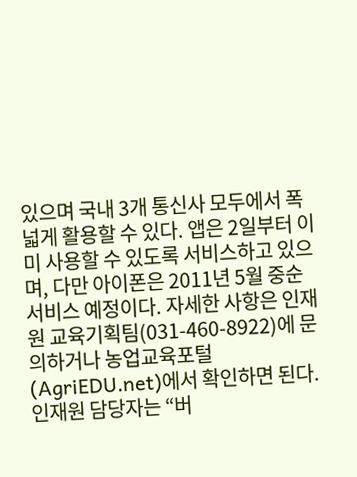있으며 국내 3개 통신사 모두에서 폭넓게 활용할 수 있다. 앱은 2일부터 이미 사용할 수 있도록 서비스하고 있으며, 다만 아이폰은 2011년 5월 중순 서비스 예정이다. 자세한 사항은 인재원 교육기획팀(031-460-8922)에 문의하거나 농업교육포털(AgriEDU.net)에서 확인하면 된다.
인재원 담당자는 “버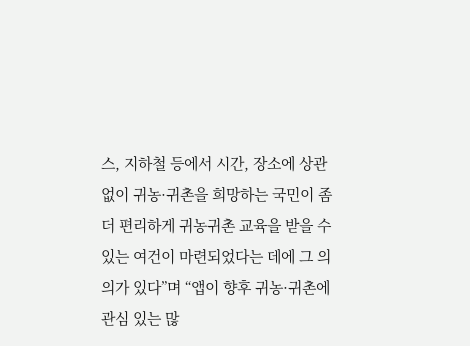스, 지하철 등에서 시간, 장소에 상관없이 귀농·귀촌을 희망하는 국민이 좀 더 편리하게 귀농귀촌 교육을 받을 수 있는 여건이 마련되었다는 데에 그 의의가 있다”며 “앱이 향후 귀농·귀촌에 관심 있는 많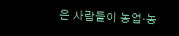은 사람들이 농업·농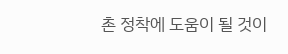촌 정착에 도움이 될 것이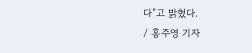다”고 밝혔다.
/ 홍주영 기자